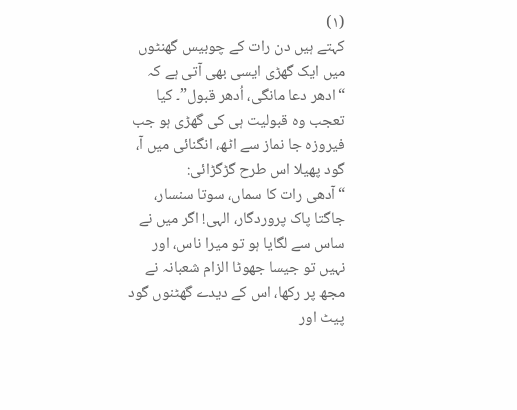(١)
کہتے ہیں دن رات کے چوبیس گھنٹوں میں ایک گھڑی ایسی بھی آتی ہے کہ “ادھر دعا مانگی، اُدھر قبول”۔ کیا تعجب وہ قبولیت ہی کی گھڑی ہو جب فیروزہ جا نماز سے اٹھ، انگنائی میں آ، گود پھیلا اس طرح گڑگڑائی:
“آدھی رات کا سماں، سوتا سنسار، جاگتا پاک پروردگار، الہی! اگر میں نے ساس سے لگایا ہو تو میرا ناس، اور نہیں تو جیسا جھوٹا الزام شعبانہ نے مجھ پر رکھا، اس کے دیدے گھٹنوں گود پیٹ اور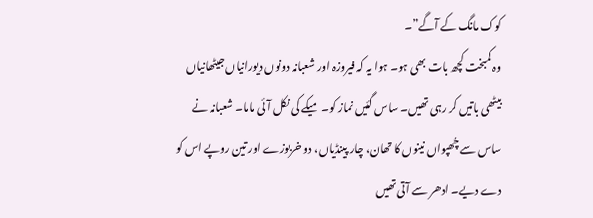کوک مانگ کے آگے”۔
وہ کمبخت کچھ بات بھی ہو۔ ہوا یہ کہ فیروزہ اور شعبانہ دونوں دیورانیاں جیٹھانیاں بیٹھی باتیں کر رہی تھیں۔ ساس گئیں نماز کو۔ میکے کی نکل آئی ماما۔ شعبانہ نے ساس سے چُھپواں نینوں کا تھان، چار پینڈیاں، دو خربوزے اور تین روپے اس کو دے دیے۔ ادھر سے آتی تھیں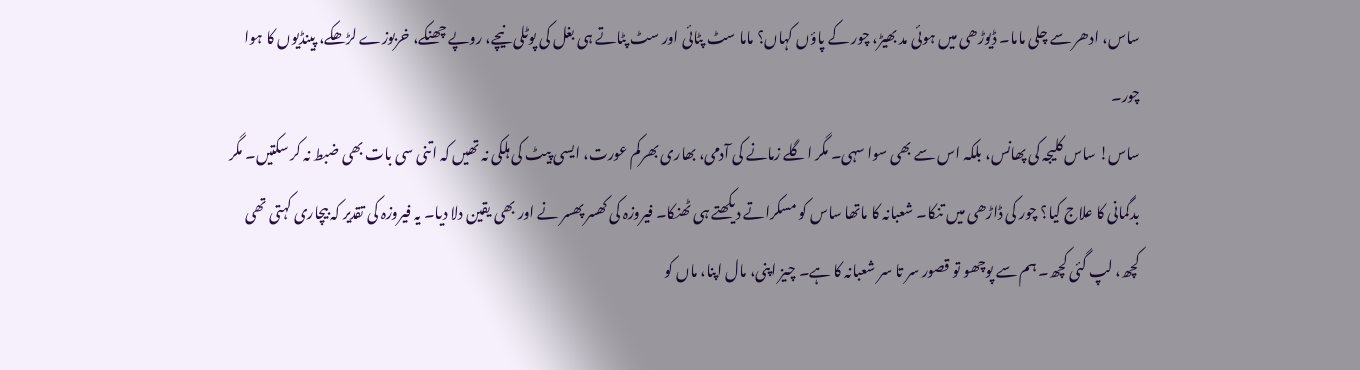ساس، ادھر سے چلی ماما۔ ڈیوڑھی میں ہوئی مد بھیڑ، چور کے پاؤں کہاں؟ ماما سٹ پٹائی اور سٹ پٹاتے ہی بغل کی پوٹلی نیچے، روپے چھنکے، خربوزے لڑھکے، پینڈیوں کا ہوا چور۔
ساس! ساس کلیجہ کی پھانس، بلکہ اس سے بھی سوا سہی۔ مگر اگلے زمانے کی آدمی، بھاری بھرکم عورت، ایسی پیٹ کی ہلکی نہ تھیں کہ اتنی سی بات بھی ضبط نہ کر سکتیں۔ مگر بدگمانی کا علاج کیا؟ چور کی ڈاڑھی میں تنکا۔ شعبانہ کا ماتھا ساس کو مسکراتے دیکھتے ہی ٹھنکا۔ فیروزہ کی کھسر پھسر نے اور بھی یقین دلا دیا۔ یہ فیروزہ کی تقدیر کہ بیچاری کہتی تھی کچھ، لپ گئی کچھ۔ ہم سے پوچھو تو قصور سر تا سر شعبانہ کا ہے۔ چیز اپنی، مال اپنا، ماں کو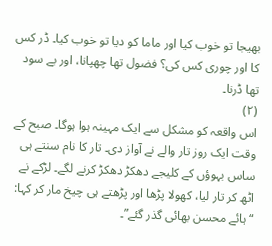بھیجا تو خوب کیا اور ماما کو دیا تو خوب کیا۔ ڈر کس کا اور چوری کس کی؟ فضول تھا چھپانا، اور بے سود تھا ڈرنا۔
(٢)
اس واقعہ کو مشکل سے ایک مہینہ ہوا ہوگا۔ صبح کے وقت ایک روز تار والے نے آواز دی۔ تار کا نام سنتے ہی ساس بہوؤں کے کلیجے دھکڑ دھکڑ کرنے لگے۔ لڑکے نے اٹھ کر تار لیا، کھولا پڑھا اور پڑھتے ہی چیخ مار کر کہا: “ہائے محسن بھائی گذر گئے”۔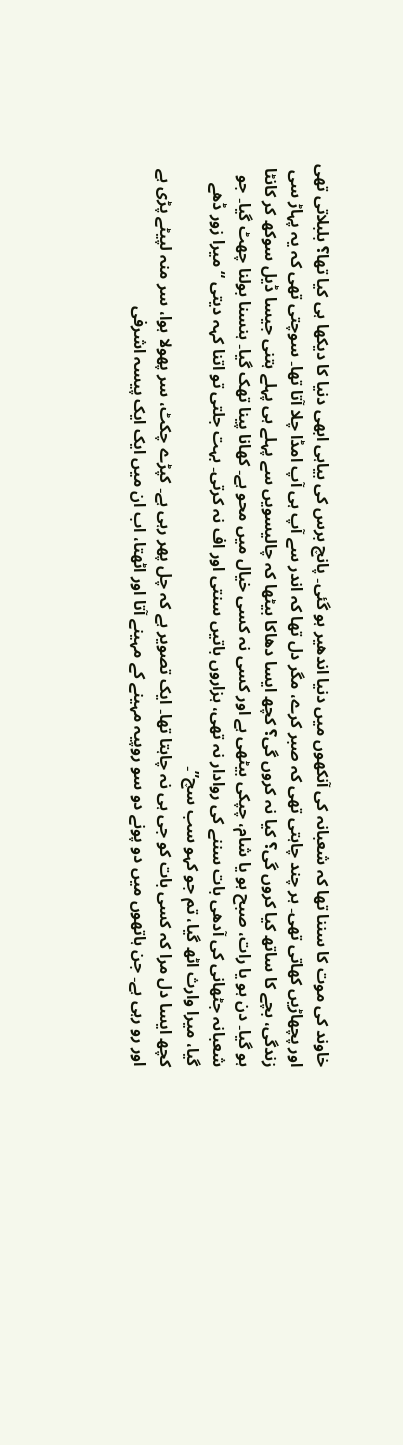خاوند کی موت کا سننا تھا کہ شعبانہ کی آنکھوں میں دنیا اندھیر ہو گئی۔ پانچ برس کی بیاہی ابھی دنیا کا دیکھا ہی کیا تھا؟ بلبلاتی تھی اور پچھاڑیں کھاتی تھی۔ ہر چند چاہتی تھی کہ صبر کرے، مگر دل تھا کہ اندر سے آپ ہی آپ امڈا چلا آتا تھا۔ سوچتی تھی کہ یہ پہاڑ سی زندگی، بچے کا ساتھ کیا کروں گی؟ کیا نہ کروں گی؟ کچھ ایسا دھاکا بیٹھا کہ چالیسویں سے پہلے ہی پہلے ہتنی جیسا ڈیل سوکھ کر کانٹا ہو گیا۔ دن ہو یا رات، صبح ہو یا شام، چپکی بیٹھی ہے اور کسی نہ کسی خیال میں محو ہے۔ کھانا پینا تھک گیا۔ ہنسنا بولنا چھٹ گیا۔ جو شعبانہ جٹھانی کی آدھی بات سننے کی روادار نہ تھی، ہزاروں باتیں سنتی اور اف نہ کرتی۔ بہت جلتی تو اتنا کہہ دیتی “میرا زور ڈھے گیا، میرا وارث اٹھ گیا، تم جو کہو سب سچ”۔
کچھ ایسا دل مرا کہ کسی بات کو جی ہی نہ چاہتا تھا۔ ایک تصویر ہے کہ چل پھر رہی ہے۔ کپڑے چکٹ، سر پھولا ہوا، سر منہ لپیٹے پڑی ہے اور رو رہی ہے۔ جن ہاتھوں میں دو پونے دو سو روپیہ مہینے کے مہینے آتا اور اٹھتا، اب ان میں ایک ایک پیسہ اشرفی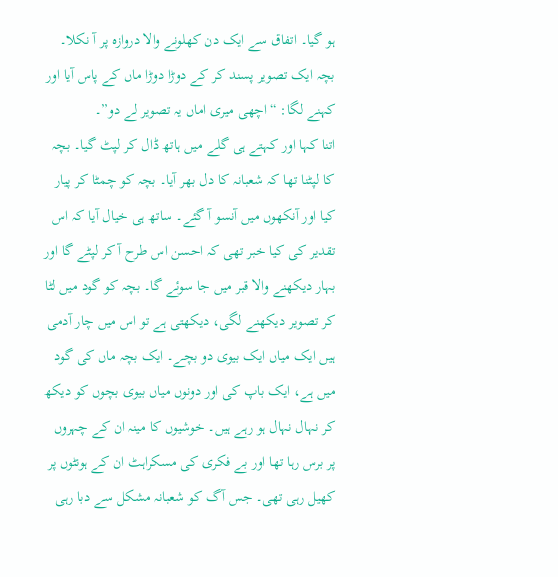ہو گیا۔ اتفاق سے ایک دن کھلونے والا دروازہ پر آ نکلا۔ بچہ ایک تصویر پسند کر کے دوڑا دوڑا ماں کے پاس آیا اور کہنے لگا: “اچھی میری اماں یہ تصویر لے دو”۔
اتنا کہا اور کہتے ہی گلے میں ہاتھ ڈال کر لپٹ گیا۔ بچہ کا لپٹنا تھا کہ شعبانہ کا دل بھر آیا۔ بچہ کو چمٹا کر پیار کیا اور آنکھوں میں آنسو آ گئے۔ ساتھ ہی خیال آیا کہ اس تقدیر کی کیا خبر تھی کہ احسن اس طرح آ کر لپٹے گا اور بہار دیکھنے والا قبر میں جا سوئے گا۔ بچہ کو گود میں لٹا کر تصویر دیکھنے لگی، دیکھتی ہے تو اس میں چار آدمی ہیں ایک میاں ایک بیوی دو بچے۔ ایک بچہ ماں کی گود میں ہے، ایک باپ کی اور دونوں میاں بیوی بچوں کو دیکھ کر نہال نہال ہو رہے ہیں۔ خوشیوں کا مینہ ان کے چہروں پر برس رہا تھا اور بے فکری کی مسکراہٹ ان کے ہونٹوں پر کھیل رہی تھی۔ جس آگ کو شعبانہ مشکل سے دبا رہی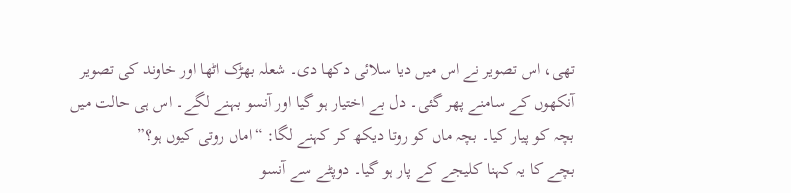تھی، اس تصویر نے اس میں دیا سلائی دکھا دی۔ شعلہ بھڑک اٹھا اور خاوند کی تصویر آنکھوں کے سامنے پھر گئی۔ دل بے اختیار ہو گیا اور آنسو بہنے لگے۔ اس ہی حالت میں بچہ کو پیار کیا۔ بچہ ماں کو روتا دیکھ کر کہنے لگا: “اماں روتی کیوں ہو؟”
بچے کا یہ کہنا کلیجے کے پار ہو گیا۔ دوپٹے سے آنسو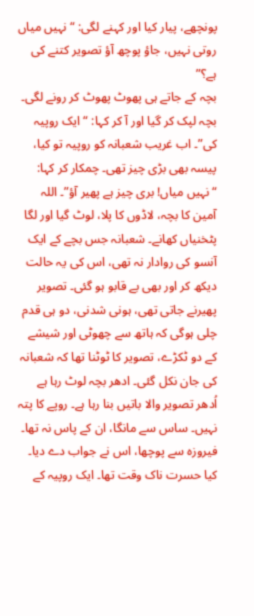پونچھے، پیار کیا اور کہنے لگی: “نہیں میاں روتی نہیں، جاؤ پوچھ آؤ تصویر کتنے کی ہے؟”
بچہ کے جاتے ہی پھوٹ پھوٹ کر رونے لگی۔ بچہ لپک کر گیا اور آ کر کہا: “ایک روپیہ کی”۔ اب غریب شعبانہ کو روپیہ تو کیا، پیسہ بھی بڑی چیز تھی۔ چمکار کر کہا: “نہیں میاں! بری چیز ہے پھیر آؤ”۔ اللہ آمین کا بچہ، لاڈوں کا پلا، لوٹ گیا اور لگا پٹخنیاں کھانے۔ شعبانہ جس بچے کے ایک آنسو کی روادار نہ تھی، اس کی یہ حالت دیکھ کر اور بھی بے قابو ہو گئی۔ تصویر پھیرنے جاتی تھی، ہونی شدنی، دو ہی قدم چلی ہوگی کہ ہاتھ سے چھوٹی اور شیشے کے دو ٹکڑے، تصویر کا ٹوٹنا تھا کہ شعبانہ کی جان نکل گئی۔ ادھر بچہ لوٹ رہا ہے اُدھر تصویر والا باتیں بنا رہا ہے۔ روپے کا پتہ نہیں۔ ساس سے مانگا، ان کے پاس نہ تھا۔ فیروزہ سے پوچھا، اس نے جواب دے دیا۔
کیا حسرت ناک وقت تھا۔ ایک روپیہ کے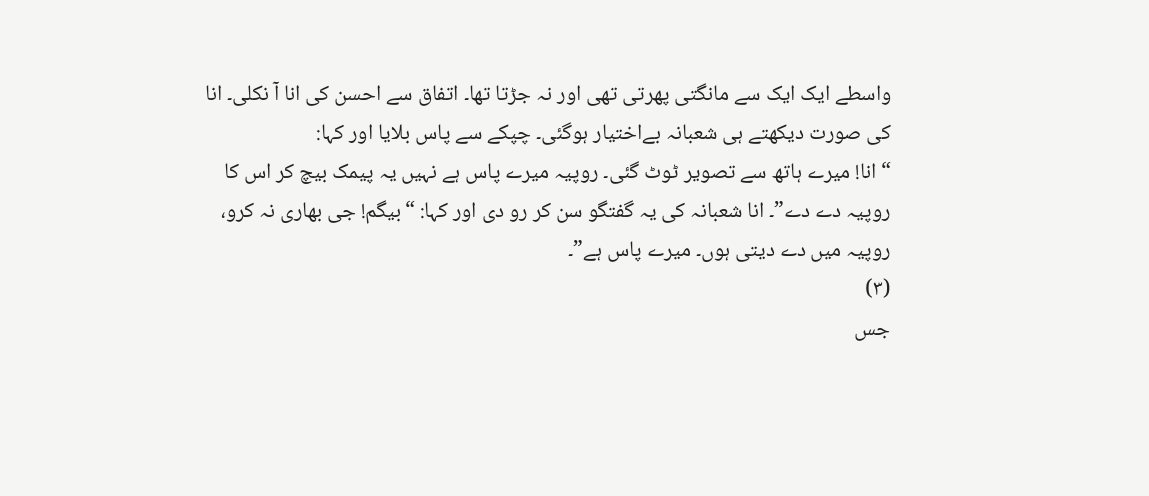واسطے ایک ایک سے مانگتی پھرتی تھی اور نہ جڑتا تھا۔ اتفاق سے احسن کی انا آ نکلی۔ انا کی صورت دیکھتے ہی شعبانہ بےاختیار ہوگئی۔ چپکے سے پاس بلایا اور کہا:
“انا! میرے ہاتھ سے تصویر ٹوٹ گئی۔ روپیہ میرے پاس ہے نہیں یہ پیمک بیچ کر اس کا روپیہ دے دے”۔ انا شعبانہ کی یہ گفتگو سن کر رو دی اور کہا: “بیگم! جی بھاری نہ کرو، روپیہ میں دے دیتی ہوں۔ میرے پاس ہے”۔
(٣)
جس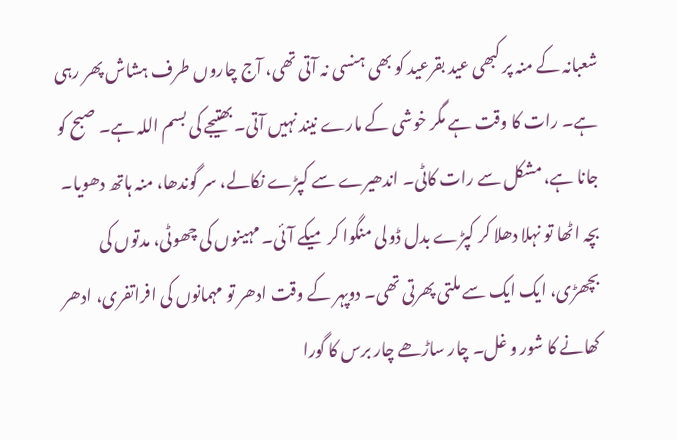شعبانہ کے منہ پر کبھی عید بقرعید کو بھی ہنسی نہ آتی تھی، آج چاروں طرف ہشاش پھر رہی ہے۔ رات کا وقت ہے مگر خوشی کے مارے نیند نہیں آتی۔ بھتیجے کی بسم اللہ ہے۔ صبح کو جانا ہے، مشکل سے رات کاٹی۔ اندھیرے سے کپڑے نکالے، سر گوندھا، منہ ہاتھ دھویا۔ بچہ اٹھا تو نہلا دھلا کر کپڑے بدل ڈولی منگوا کر میکے آئی۔ مہینوں کی چھوٹی، مدتوں کی بچھڑی، ایک ایک سے ملتی پھرتی تھی۔ دوپہر کے وقت ادھر تو مہمانوں کی افراتفری، ادھر کھانے کا شور و غل۔ چار ساڑھے چار برس کا گورا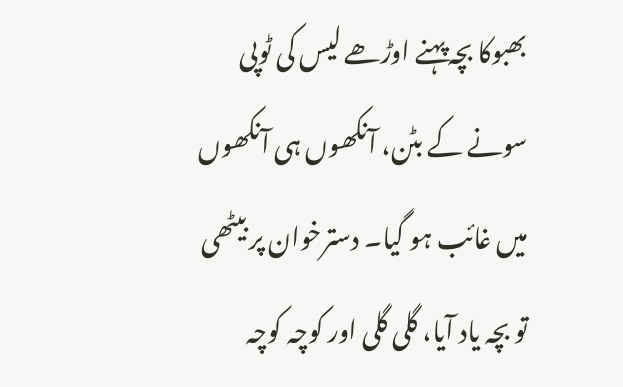بھبوکا بچہ پہنے اوڑھے لیس کی ٹوپی سونے کے بٹن، آنکھوں ہی آنکھوں میں غائب ہو گیا۔ دسترخوان پر بیٹھی تو بچہ یاد آیا، گلی گلی اور کوچہ کوچہ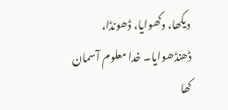دیکھا، دکھوایا، ڈھونڈا، ڈھنڈھوایا۔ خدا معلوم آسمان کھا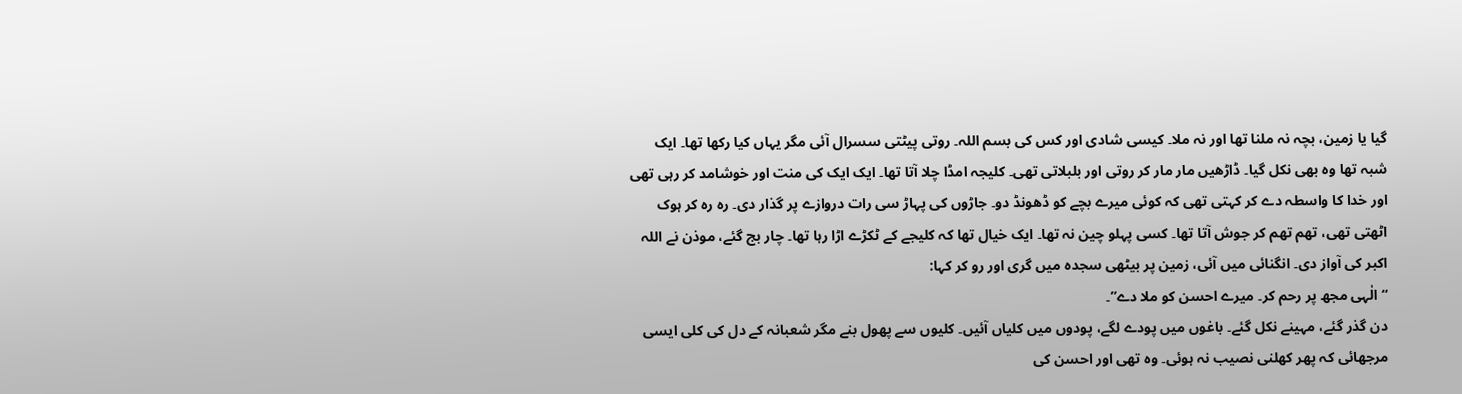گیا یا زمین، بچہ نہ ملنا تھا اور نہ ملا۔ کیسی شادی اور کس کی بسم اللہ۔ روتی پیٹتی سسرال آئی مگر یہاں کیا رکھا تھا۔ ایک شبہ تھا وہ بھی نکل گیا۔ ڈاڑھیں مار مار کر روتی اور بلبلاتی تھی۔ کلیجہ امڈا چلا آتا تھا۔ ایک ایک کی منت اور خوشامد کر رہی تھی اور خدا کا واسطہ دے کر کہتی تھی کہ کوئی میرے بچے کو ڈھونڈ دو۔ جاڑوں کی پہاڑ سی رات دروازے پر گذار دی۔ رہ رہ کر ہوک اٹھتی تھی، تھم تھم کر جوش آتا تھا۔ کسی پہلو چین نہ تھا۔ ایک خیال تھا کہ کلیجے کے ٹکڑے اڑا رہا تھا۔ چار بج گئے، موذن نے اللہ اکبر کی آواز دی۔ انگنائی میں آئی، زمین پر بیٹھی سجدہ میں گری اور رو کر کہا:
“الٰہی مجھ پر رحم کر۔ میرے احسن کو ملا دے”۔
دن گذر گئے، مہینے نکل گئے۔ باغوں میں پودے لگے، پودوں میں کلیاں آئیں۔ کلیوں سے پھول بنے مگر شعبانہ کے دل کی کلی ایسی مرجھائی کہ پھر کھلنی نصیب نہ ہوئی۔ وہ تھی اور احسن کی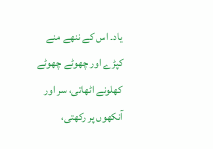یاد۔ اس کے ننھے منے کپڑے اور چھوٹے چھوٹے کھلونے اٹھاتی، سر اور آنکھوں پر رکھتی،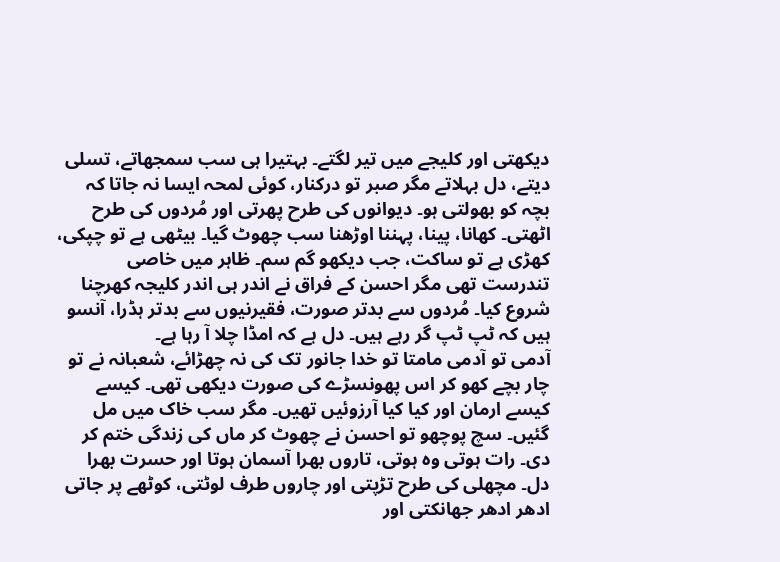دیکھتی اور کلیجے میں تیر لگتے۔ بہتیرا ہی سب سمجھاتے، تسلی دیتے، دل بہلاتے مگر صبر تو درکنار، کوئی لمحہ ایسا نہ جاتا کہ بچہ کو بھولتی ہو۔ دیوانوں کی طرح پھرتی اور مُردوں کی طرح اٹھتی۔ کھانا، پینا، پہننا اوڑھنا سب چھوٹ گیا۔ بیٹھی ہے تو چپکی، کھڑی ہے تو ساکت، جب دیکھو گم سم۔ ظاہر میں خاصی تندرست تھی مگر احسن کے فراق نے اندر ہی اندر کلیجہ کھرچنا شروع کیا۔ مُردوں سے بدتر صورت، فقیرنیوں سے بدتر ہڈرا، آنسو ہیں کہ ٹپ ٹپ گر رہے ہیں۔ دل ہے کہ امڈا چلا آ رہا ہے۔
آدمی تو آدمی مامتا تو خدا جانور تک کی نہ چھڑائے، شعبانہ نے تو چار بچے کھو کر اس پھونسڑے کی صورت دیکھی تھی۔ کیسے کیسے ارمان اور کیا کیا آرزوئیں تھیں۔ مگر سب خاک میں مل گئیں۔ سچ پوچھو تو احسن نے چھوٹ کر ماں کی زندگی ختم کر دی۔ رات ہوتی وہ ہوتی، تاروں بھرا آسمان ہوتا اور حسرت بھرا دل۔ مچھلی کی طرح تڑپتی اور چاروں طرف لوٹتی، کوٹھے پر جاتی ادھر ادھر جھانکتی اور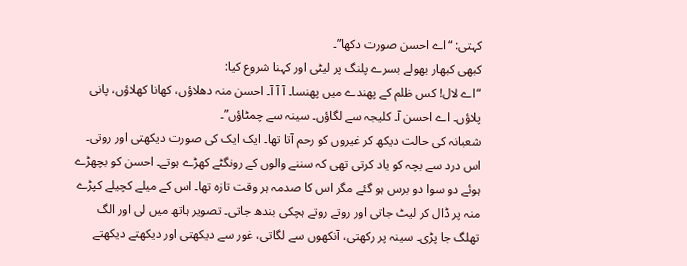کہتی: “اے احسن صورت دکھا”۔
کبھی کبھار بھولے بسرے پلنگ پر لیٹی اور کہنا شروع کیا:
“اے لال! کس ظلم کے پھندے میں پھنسا۔ آ آ آ۔ احسن منہ دھلاؤں، کھانا کھلاؤں، پانی پلاؤں۔ اے احسن آ۔ کلیجہ سے لگاؤں۔ سینہ سے چمٹاؤں”۔
شعبانہ کی حالت دیکھ کر غیروں کو رحم آتا تھا۔ ایک ایک کی صورت دیکھتی اور روتی۔ اس درد سے بچہ کو یاد کرتی تھی کہ سننے والوں کے رونگٹے کھڑے ہوتے۔ احسن کو بچھڑے ہوئے دو سوا دو برس ہو گئے مگر اس کا صدمہ ہر وقت تازہ تھا۔ اس کے میلے کچیلے کپڑے منہ پر ڈال کر لیٹ جاتی اور روتے روتے ہچکی بندھ جاتی۔ تصویر ہاتھ میں لی اور الگ تھلگ جا پڑی۔ سینہ پر رکھتی، آنکھوں سے لگاتی، غور سے دیکھتی اور دیکھتے دیکھتے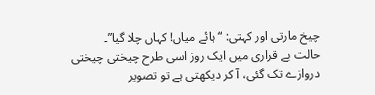چیخ مارتی اور کہتی: “ہائے میاں! کہاں چلا گیا”۔
حالت بے قراری میں ایک روز اسی طرح چیختی چیختی دروازے تک گئی، آ کر دیکھتی ہے تو تصویر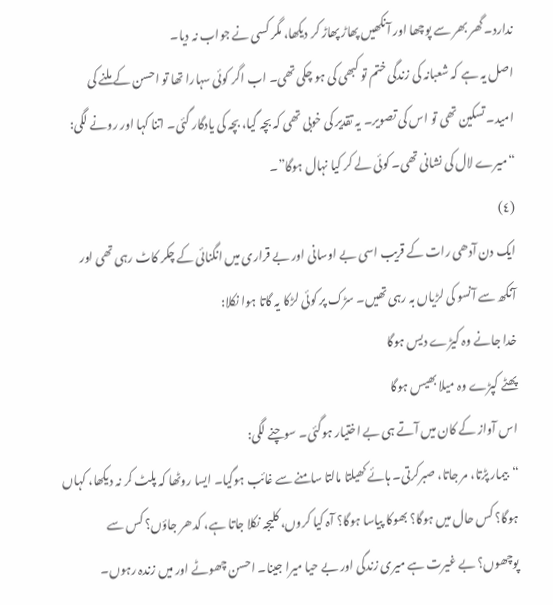ندارد۔ گھر بھر سے پوچھا اور آنکھیں پھاڑ پھاڑ کر دیکھا، مگر کسی نے جواب نہ دیا۔
اصل یہ ہے کہ شعبانہ کی زندگی ختم تو کبھی کی ہو چکی تھی۔ اب اگر کوئی سہارا تھا تو احسن کے ملنے کی امید۔ تسکین تھی تو اس کی تصویر۔ یہ تقدیر کی خوبی تھی کہ بچہ گیا، بچہ کی یادگار گئی۔ اتنا کہا اور رونے لگی:
“میرے لال کی نشانی تھی۔ کوئی لے کر کیا نہال ہوگا”۔
(٤)
ایک دن آدھی رات کے قریب اسی بے اوسانی اور بے قراری میں انگنائی کے چکر کاٹ رہی تھی اور آنکھ سے آنسو کی لڑیاں بہ رہی تھیں۔ سڑک پر کوئی لڑکا یہ گاتا ہوا نکلا:
خدا جانے وہ کیڑے دیس ہوگا
پھٹے کپڑے وہ میلا بھیس ہوگا
اس آواز کے کان میں آتے ہی بے اختیار ہوگئی۔ سوچنے لگی:
“بیمار پڑتا، مر جاتا، صبرکرتی۔ ہائے کھیلتا مالتا سامنے سے غائب ہوگیا۔ ایسا روٹھا کہ پلٹ کر نہ دیکھا، کہاں ہوگا؟ کس حال میں ہوگا؟ بھوکا پیاسا ہوگا؟ آہ کیا کروں، کلیجہ نکلا جاتا ہے، کدھر جاؤں؟ کس سے پوچھوں؟ بے غیرت ہے میری زندگی اور بے حیا میرا جینا۔ احسن چھوٹے اور میں زندہ رہوں۔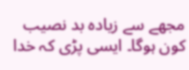مجھے سے زیادہ بد نصیب کون ہوگا۔ ایسی پڑی کہ خدا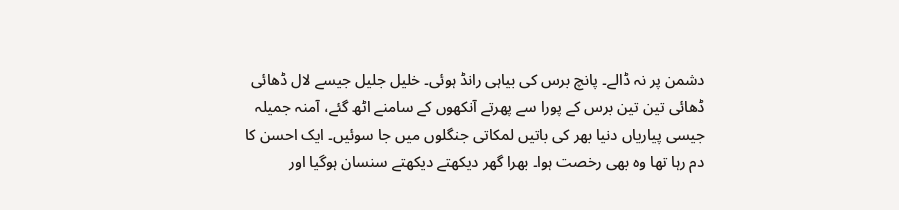دشمن پر نہ ڈالے۔ پانچ برس کی بیاہی رانڈ ہوئی۔ خلیل جلیل جیسے لال ڈھائی ڈھائی تین تین برس کے پورا سے پھرتے آنکھوں کے سامنے اٹھ گئے، آمنہ جمیلہ جیسی پیاریاں دنیا بھر کی باتیں لمکاتی جنگلوں میں جا سوئیں۔ ایک احسن کا دم رہا تھا وہ بھی رخصت ہوا۔ بھرا گھر دیکھتے دیکھتے سنسان ہوگیا اور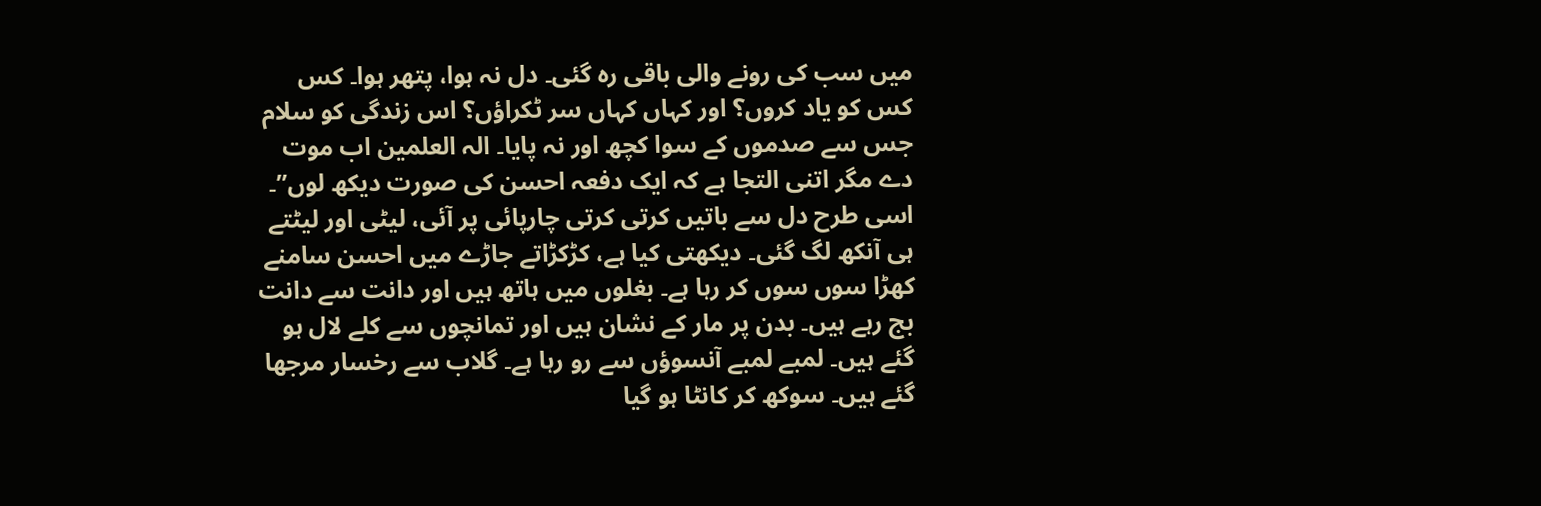میں سب کی رونے والی باقی رہ گئی۔ دل نہ ہوا، پتھر ہوا۔ کس کس کو یاد کروں؟ اور کہاں کہاں سر ٹکراؤں؟ اس زندگی کو سلام جس سے صدموں کے سوا کچھ اور نہ پایا۔ الہ العلمین اب موت دے مگر اتنی التجا ہے کہ ایک دفعہ احسن کی صورت دیکھ لوں”۔
اسی طرح دل سے باتیں کرتی کرتی چارپائی پر آئی، لیٹی اور لیٹتے ہی آنکھ لگ گئی۔ دیکھتی کیا ہے، کڑکڑاتے جاڑے میں احسن سامنے کھڑا سوں سوں کر رہا ہے۔ بغلوں میں ہاتھ ہیں اور دانت سے دانت بج رہے ہیں۔ بدن پر مار کے نشان ہیں اور تمانچوں سے کلے لال ہو گئے ہیں۔ لمبے لمبے آنسوؤں سے رو رہا ہے۔ گلاب سے رخسار مرجھا گئے ہیں۔ سوکھ کر کانٹا ہو گیا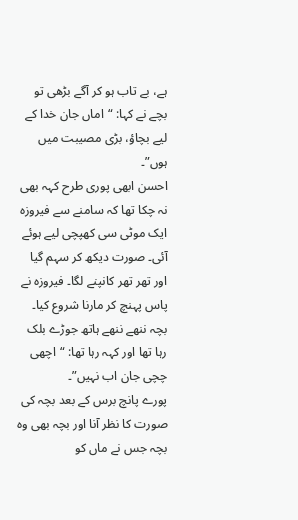ہے، بے تاب ہو کر آگے بڑھی تو بچے نے کہا: “اماں جان خدا کے لیے بچاؤ، بڑی مصیبت میں ہوں”۔
احسن ابھی پوری طرح کہہ بھی نہ چکا تھا کہ سامنے سے فیروزہ ایک موٹی سی کھپچی لیے ہوئے آئی۔ صورت دیکھ کر سہم گیا اور تھر تھر کانپنے لگا۔ فیروزہ نے پاس پہنچ کر مارنا شروع کیا۔ بچہ ننھے ننھے ہاتھ جوڑے بلک رہا تھا اور کہہ رہا تھا: “اچھی چچی جان اب نہیں”۔
پورے پانچ برس کے بعد بچہ کی صورت کا نظر آنا اور بچہ بھی وہ بچہ جس نے ماں کو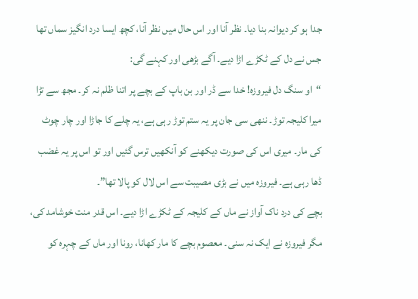جدا ہو کر دیوانہ بنا دیا۔ نظر آنا اور اس حال میں نظر آنا، کچھ ایسا درد انگیز سماں تھا جس نے دل کے ٹکڑے اڑا دیے۔ آگے بڑھی اور کہنے گی:
“او سنگ دل فیروزہ! خدا سے ڈر اور بن باپ کے بچے پر اتنا ظلم نہ کر۔ مجھ سے تڑا میرا کلیجہ توڑ۔ ننھی سی جان پر یہ ستم توڑ رہی ہے، یہ چلے کا جاڑا اور چار چوٹ کی مار۔ میری اس کی صورت دیکھنے کو آنکھیں ترس گئیں اور تو اس پر یہ غضب ڈھا رہی ہے۔ فیروزہ میں نے بڑی مصیبت سے اس لال کو پالا تھا”۔
بچے کی درد ناک آواز نے ماں کے کلیجہ کے ٹکڑے اڑا دیے۔ اس قدر منت خوشامد کی، مگر فیروزہ نے ایک نہ سنی۔ معصوم بچے کا مار کھانا، رونا اور ماں کے چہرہ کو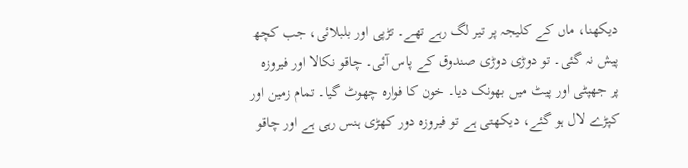دیکھنا، ماں کے کلیجہ پر تیر لگ رہے تھے۔ تڑپی اور بلبلائی، جب کچھ پیش نہ گئی۔ تو دوڑی دوڑی صندوق کے پاس آئی۔ چاقو نکالا اور فیروزہ پر جھپٹی اور پیٹ میں بھونک دیا۔ خون کا فوارہ چھوٹ گیا۔ تمام زمین اور کپڑے لال ہو گئے، دیکھتی ہے تو فیروزہ دور کھڑی ہنس رہی ہے اور چاقو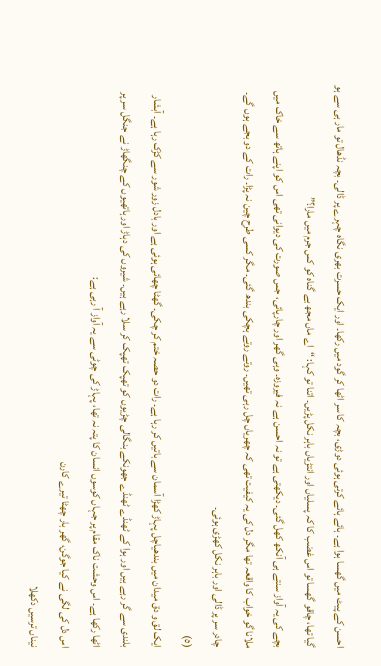احسن کے پیٹ میں گھسا ہوا ہے۔ ہائے ہائے کرتی ہوئی دوڑی، بچہ کا سر اٹھا کر گود میں رکھا۔ اور ایک حسرت بھری نگاہ چہرے پر ڈالی۔ بچہ نڈھال تو مار ہی سے ہو گیا تھا، چاقو گھسا تو اس غضب کا کہ پسلیاں اور انتڑیاں باہر نکل پڑیں۔ اتنا تو کہا: “اے ماں مجھ بے گناہ کو کس جرم میں مارا؟”
بچے کی یہ آواز سنتے ہی آنکھ کھل گئی۔ دیکھتی ہے تو نہ احسن ہے نہ فیروزہ۔ وہی گھر اور چارپائی، جس صورت کی دیوانی تھی اس کو اپنے ہاتھ سے خاک میں ملانا گو خواب کا واقعہ تھا مگر دل کی یہ کیفیت تھی کہ چھریاں چل رہی تھیں۔ روتے روتے ہچکی بندھ گئی۔ مگر کسی طرح چین نہ پڑا۔ رات کے دو بجے ہوں گے۔ چادر سر پر ڈالی اور باہر نکل کھڑی ہوئی۔
(٥)
ایک لق و دق میدان میں بندھیاچل پہاڑ کھڑا آسمان سے باتیں کر رہا ہے۔ رات دو حصہ ختم کر چکی۔ گھٹا چھائی ہوئی ہے اور بادل زور شور سے کڑک رہا ہے۔ آبشار بلندی سے گر رہے ہیں اور ہوا کے ٹھنڈے ٹھنڈے جھونکے بنگالی چڑیوں کو تھپک تھپک کر سلا رہے ہیں۔ شیروں کی دہاڑ اور ہاتھیوں کے چنگھاڑ نے جنگل سر پر اٹھا رکھا ہے۔ اس وحشت ناک مقام پر جہاں کوسوں انسان کا پتہ نہ تھا، پہاڑ کی چوٹی سے یہ آواز آ رہی ہے:
اس دل کی لگی نے کیا جوگن، گھر بار چھٹا تیرے کارن
نیناں ترسیں دکھلا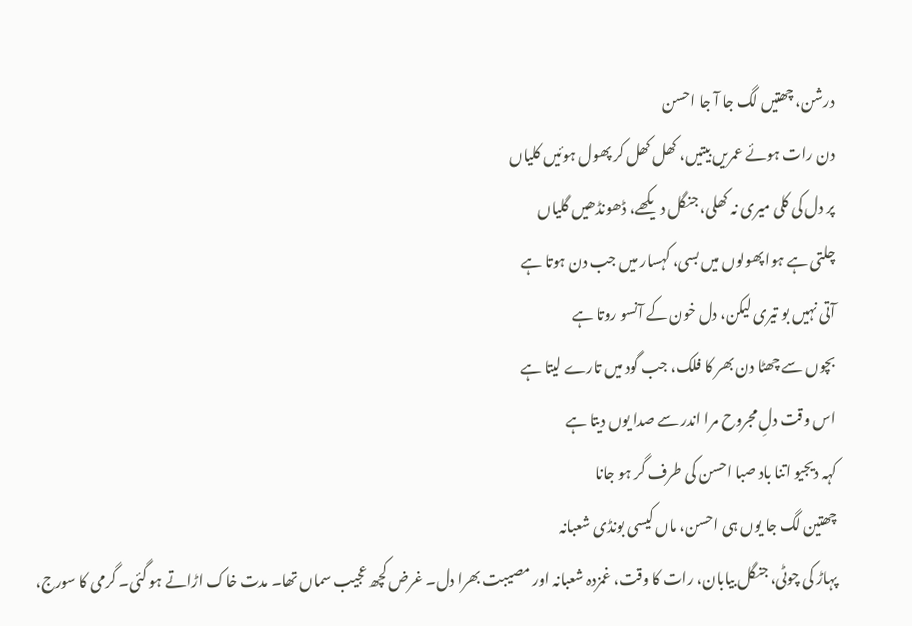درشن، چھتیں لگ جا آ جا احسن
دن رات ہوئے عمریں بیتیں، کھل کھل کر پھول ہوئیں کلیاں
پر دل کی کلی میری نہ کھلی، جنگل دیکھے، ڈھونڈھیں گلیاں
چلتی ہے ہوا پھولوں میں بسی، کہسار میں جب دن ہوتا ہے
آتی نہیں بو تیری لیکن، دل خون کے آنسو روتا ہے
بچوں سے چھٹا دن بھر کا فلک، جب گود میں تارے لیتا ہے
اس وقت دلِ مجروح مرا اندر سے صدا یوں دیتا ہے
کہہ دیجیو اتنا باد صبا احسن کی طرف گر ہو جانا
چھتین لگ جا یوں ہی احسن، ماں کیسی بونڈی شعبانہ
پہاڑ کی چوٹی، جنگل بیابان، رات کا وقت، غمزدہ شعبانہ اور مصیبت بھرا دل۔ غرض کچھ عجیب سماں تھا۔ مدت خاک اڑاتے ہو گئی۔ گرمی کا سورج،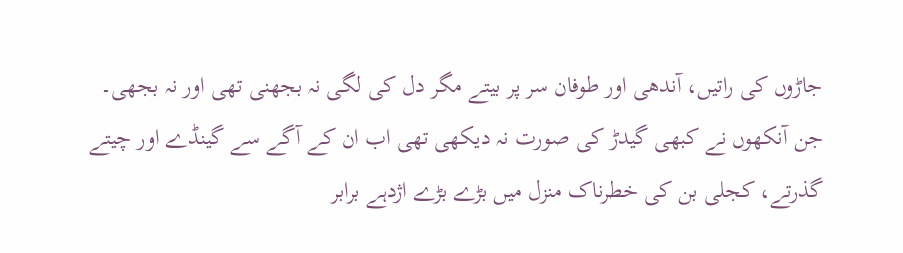جاڑوں کی راتیں، آندھی اور طوفان سر پر بیتے مگر دل کی لگی نہ بجھنی تھی اور نہ بجھی۔ جن آنکھوں نے کبھی گیدڑ کی صورت نہ دیکھی تھی اب ان کے آگے سے گینڈے اور چیتے گذرتے، کجلی بن کی خطرناک منزل میں بڑے بڑے اژدہے برابر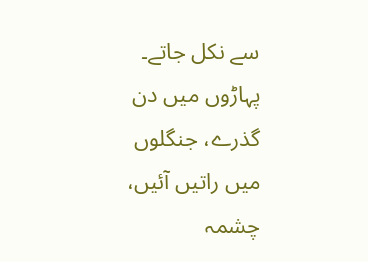سے نکل جاتے۔ پہاڑوں میں دن گذرے، جنگلوں میں راتیں آئیں، چشمہ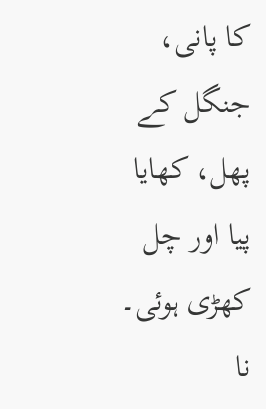کا پانی، جنگل کے پھل، کھایا پیا اور چل کھڑی ہوئی۔
نا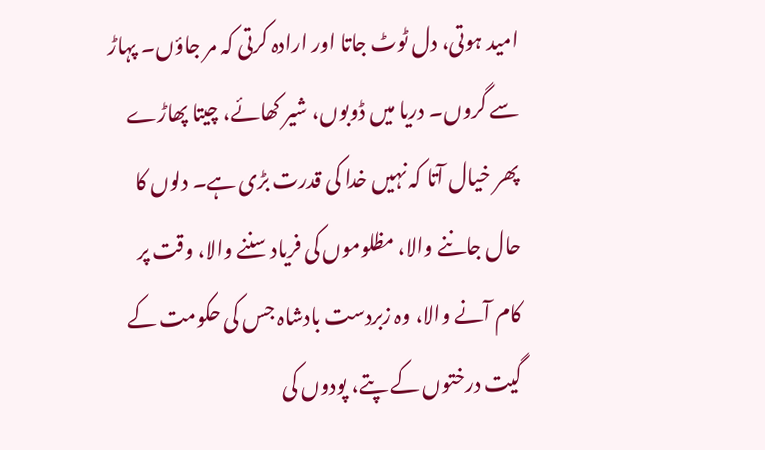امید ہوتی، دل ٹوٹ جاتا اور ارادہ کرتی کہ مر جاؤں۔ پہاڑ سے گروں۔ دریا میں ڈوبوں، شیر کھائے، چیتا پھاڑے پھر خیال آتا کہ نہیں خدا کی قدرت بڑی ہے۔ دلوں کا حال جاننے والا، مظلوموں کی فریاد سننے والا، وقت پر کام آنے والا، وہ زبردست بادشاہ جس کی حکومت کے گیت درختوں کے پتے، پودوں کی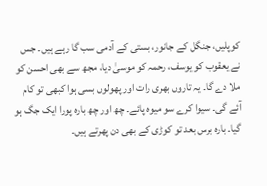کوپلیں، جنگل کے جانور، بستی کے آدمی سب گا رہے ہیں۔ جس نے یعقوب کو یوسف، رحمہ کو موسیٰ دیا، مجھ سے بھی احسن کو ملا دے گا۔ یہ تاروں بھری رات اور پھولوں بسی ہوا کبھی تو کام آئے گی۔ سیوا کرے سو میوہ پائے۔ چھ اور چھ بارہ پورا ایک جگ ہو گیا۔ بارہ برس بعد تو کوڑی کے بھی دن پھرتے ہیں۔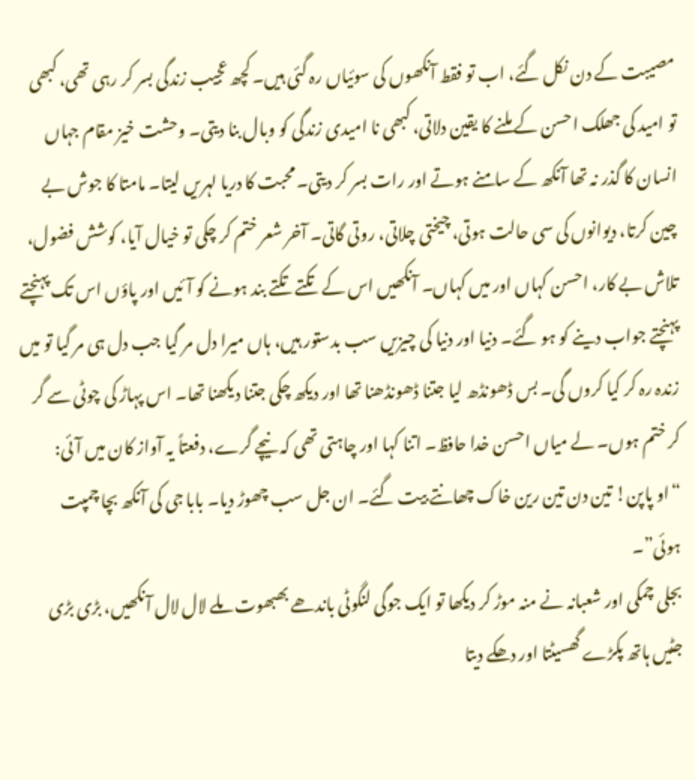مصیبت کے دن نکل گئے، اب تو فقط آنکھوں کی سوئیاں رہ گئی ہیں۔ کچھ عجیب زندگی بسر کر رہی تھی، کبھی تو امید کی جھلک احسن کے ملنے کا یقین دلاتی، کبھی نا امیدی زندگی کو وبال بنا دیتی۔ وحشت خیز مقام جہاں انسان کا گذر نہ تھا آنکھ کے سامنے ہوتے اور رات بسر کر دیتی۔ محبت کا دریا لہریں لیتا۔ مامتا کا جوش بے چین کرتا، دیوانوں کی سی حالت ہوتی، چیختی چلاتی، روتی گاتی۔ آخر شعر ختم کر چکی تو خیال آیا، کوشش فضول، تلاش بے کار، احسن کہاں اور میں کہاں۔ آنکھیں اس کے تکتے تکتے بند ہونے کو آئیں اور پاؤں اس تک پہنچتے پہنچتے جواب دینے کو ہو گئے۔ دنیا اور دنیا کی چیزیں سب بدستور ہیں، ہاں میرا دل مر گیا جب دل ہی مر گیا تو میں زندہ رہ کر کیا کروں گی۔ بس ڈھونڈھ لیا جتنا ڈھونڈھنا تھا اور دیکھ چکی جتنا دیکھنا تھا۔ اس پہاڑ کی چوٹی سے گر کر ختم ہوں۔ لے میاں احسن خدا حافظ۔ اتنا کہا اور چاہتی تھی کہ نیچے گرے، دفعتاً یہ آواز کان میں آئی:
“او پاپن! تین دن تین رین خاک چھانتے بیت گئے۔ ان جل سب چھوڑ دیا۔ بابا جی کی آنکھ بچا چمپت ہوئی”۔
بجلی چمکی اور شعبانہ نے منہ موڑ کر دیکھا تو ایک جوگی لنگوٹی باندھے بھبھوت ملے لال لال آنکھیں، بڑی بڑی جٹیں ہاتھ پکڑے گھسیٹتا اور دھکے دیتا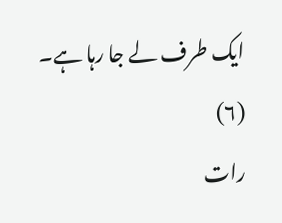ایک طرف لے جا رہا ہے۔
(٦)
رات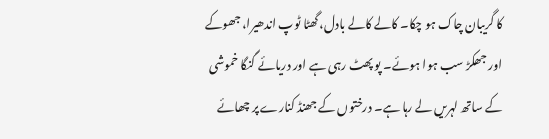کا گریبان چاک ہو چکا۔ کالے کالے بادل، گھٹا ٹوپ اندھیرا، جھوکے اور جھکڑ سب ہوا ہوئے۔ پو پھٹ رہی ہے اور دریائے گنگا خموشی کے ساتھ لہریں لے رہا ہے۔ درختوں کے جھنڈ کنارے پر چھائے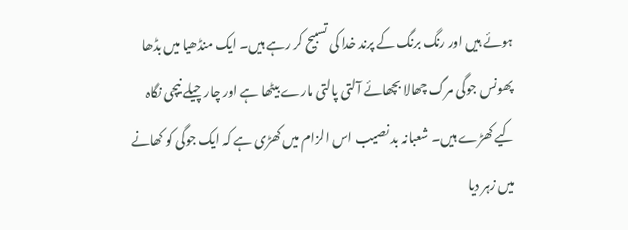ہوئے ہیں اور رنگ برنگ کے پرند خدا کی تسبیح کر رہے ہیں۔ ایک منڈھیا میں بڈھا پھونس جوگی مرگ چھالا بچھائے آلتی پالتی مارے بیٹھا ہے اور چار چیلے نیچی نگاہ کیے کھڑے ہیں۔ شعبانہ بد نصیب اس الزام میں کھڑی ہے کہ ایک جوگی کو کھانے میں زہر دیا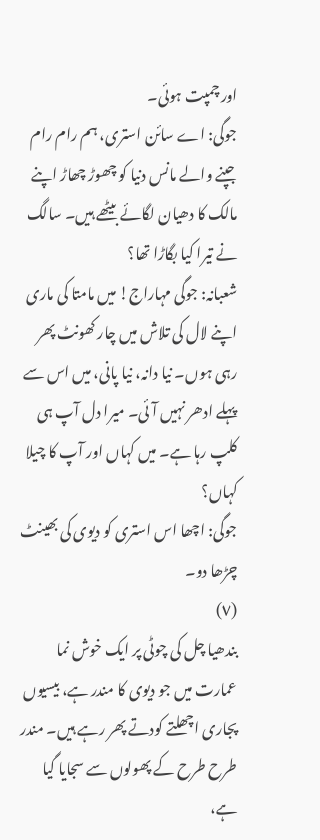اور چمپت ہوئی۔
جوگی: اے سائن استری، ہم رام رام جپنے والے مانس دنیا کو چھوڑ چھاڑ اپنے مالک کا دھیان لگائے بیٹھے ہیں۔ سالگ نے تیرا کیا بگاڑا تھا؟
شعبانہ: جوگی مہاراج! میں مامتا کی ماری اپنے لال کی تلاش میں چار کھونٹ پھر رہی ہوں۔ نیا دانہ، نیا پانی، میں اس سے پہلے ادھر نہیں آئی۔ میرا دل آپ ہی کلپ رہا ہے۔ میں کہاں اور آپ کا چیلا کہاں؟
جوگی: اچھا اس استری کو دیوی کی بھینٹ چڑھا دو۔
(٧)
بندھیا چل کی چوٹی پر ایک خوش نما عمارت میں جو دیوی کا مندر ہے، بیسیوں پجاری اچھلتے کودتے پھر رہے ہیں۔ مندر طرح طرح کے پھولوں سے سجایا گیا ہے،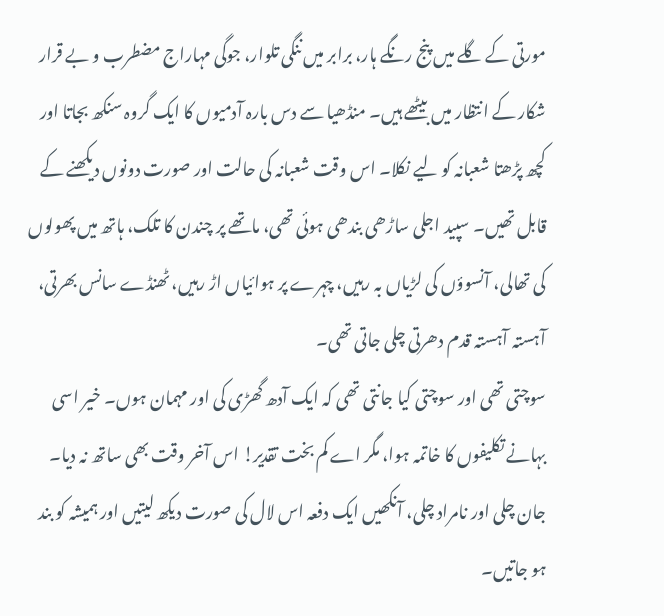مورتی کے گلے میں پنج رنگے ہار، برابر میں ننگی تلوار، جوگی مہاراج مضطرب و بے قرار شکار کے انتظار میں بیٹھے ہیں۔ منڈھیا سے دس بارہ آدمیوں کا ایک گروہ سنکھ بجاتا اور کچھ پڑھتا شعبانہ کو لیے نکلا۔ اس وقت شعبانہ کی حالت اور صورت دونوں دیکھنے کے قابل تھیں۔ سپید اجلی ساڑھی بندھی ہوئی تھی، ماتھے پر چندن کا تلک، ہاتھ میں پھولوں کی تھالی، آنسوؤں کی لڑیاں بہ رہیں، چہرے پر ہوائیاں اڑ رہیں، ٹھنڈے سانس بھرتی، آہستہ آہستہ قدم دھرتی چلی جاتی تھی۔
سوچتی تھی اور سوچتی کیا جانتی تھی کہ ایک آدھ گھڑی کی اور مہمان ہوں۔ خیر اسی بہانے تکلیفوں کا خاتمہ ہوا، مگر اے کم بخت تقدیر! اس آخر وقت بھی ساتھ نہ دیا۔ جان چلی اور نامراد چلی، آنکھیں ایک دفعہ اس لال کی صورت دیکھ لیتیں اور ہمیشہ کو بند ہو جاتیں۔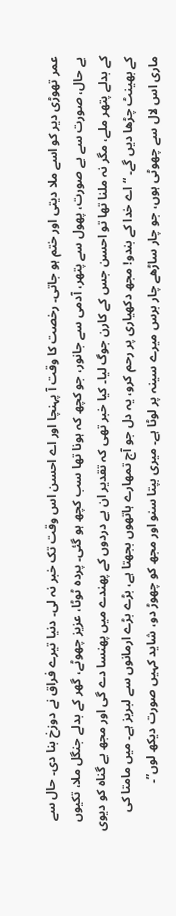عمر تھوڑی دیر کو اسے ملا دیتی اور ختم ہو جاتی۔ رخصت کا وقت آ پہنچا اور اے احسن اس وقت تک خبر نہ لی۔ دنیا تیرے فراق نے دوزخ بنا دی۔ حال سے بے حال، صورت سے بے صورت، پھول سے پتھر، آدمی سے جانور، جو کچھ کہ ہونا تھا سب کچھ ہو گئی۔ پردہ ٹوٹا، عزیز چھوٹے، گھر کے بدلے جنگل ملا، تکیوں کے بدلے پتھر ملے، مگر نہ ملنا تھا تو احسن جس کے کارن جوگ لیا۔ کیا خبر تھی کہ تقدیر ان بے دردوں کے پھندے میں پھنسا دے گی اور مجھ بے گناہ کو دیوی کے بھینٹ چڑھا دیں گے۔ “اے خدا کے بندو! مجھ دکھیاری پر رحم کرو، یہ دل جو آج تمھارے ہاتھوں بجھتا ہے، بڑے بڑے ارمانوں سے لبریز ہے۔ میں مامتا کی ماری اس لال سے چھوٹی ہوں، جو چار ساڑھے چار برس میرے سینہ پر لوٹا ہے۔ میری بپتا سنو اور مجھ کو چھوڑ دو، شاید کہیں صورت دیکھ لوں”۔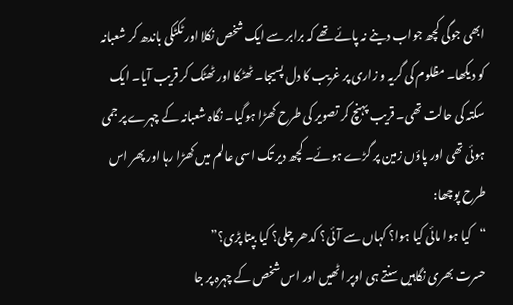ابھی جوگی کچھ جواب دینے نہ پائے تھے کہ برابر سے ایک شخص نکلا اور ٹکٹکی باندھ کر شعبانہ کو دیکھا۔ مظلوم کی گریہ و زاری پر غریب کا دل پسیجا۔ ٹھٹکا اور ٹھٹک کر قریب آیا۔ ایک سکتہ کی حالت تھی۔ قریب پہنچ کر تصویر کی طرح کھڑا ہوگیا۔ نگاہ شعبانہ کے چہرے پر جمی ہوئی تھی اور پاؤں زمین پر گڑے ہوئے۔ کچھ دیر تک اسی عالم میں کھڑا رہا اور پھر اس طرح پوچھا:
“کیا ہوا مائی کیا ہوا؟ کہاں سے آئی؟ کدھر چلی؟ کیا بپتا پڑی؟”
حسرت بھری نگاہیں سنتے ہی اوپر اٹھیں اور اس شخص کے چہرہ پر جا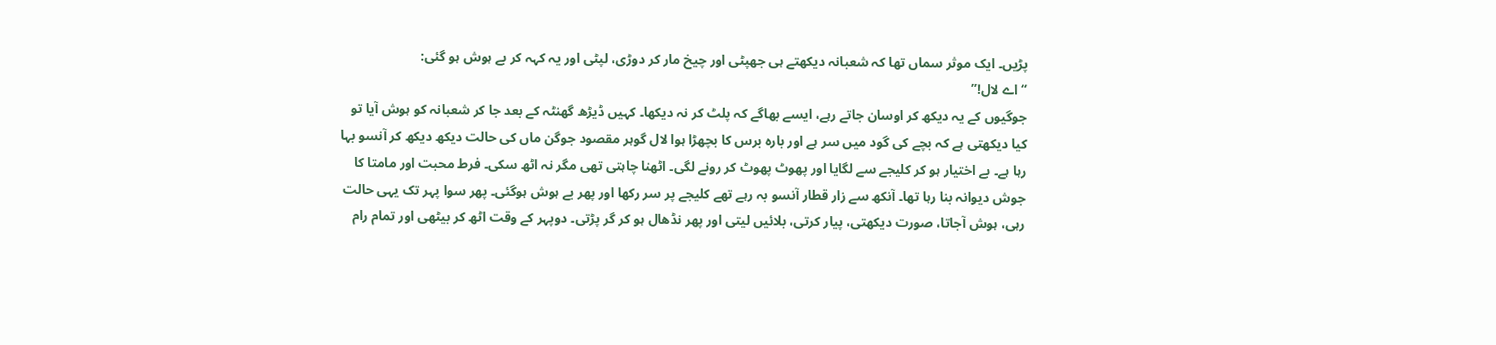پڑیں۔ ایک موثر سماں تھا کہ شعبانہ دیکھتے ہی جھپٹی اور چیخ مار کر دوڑی، لپٹی اور یہ کہہ کر بے ہوش ہو گئی:
“اے لال!”
جوگیوں کے یہ دیکھ کر اوسان جاتے رہے، ایسے بھاگے کہ پلٹ کر نہ دیکھا۔ کہیں ڈیڑھ گھنٹہ کے بعد جا کر شعبانہ کو ہوش آیا تو کیا دیکھتی ہے کہ بچے کی گود میں سر ہے اور بارہ برس کا بچھڑا ہوا لال گوہر مقصود جوگن ماں کی حالت دیکھ دیکھ کر آنسو بہا رہا ہے۔ بے اختیار ہو کر کلیجے سے لگایا اور پھوٹ پھوٹ کر رونے لگی۔ اٹھنا چاہتی تھی مگر نہ اٹھ سکی۔ فرط محبت اور مامتا کا جوش دیوانہ بنا رہا تھا۔ آنکھ سے زار قطار آنسو بہ رہے تھے کلیجے پر سر رکھا اور پھر بے ہوش ہوگئی۔ پھر سوا پہر تک یہی حالت رہی، ہوش آجاتا، صورت دیکھتی، پیار کرتی، بلائیں لیتی اور پھر نڈھال ہو کر گر پڑتی۔ دوپہر کے وقت اٹھ کر بیٹھی اور تمام رام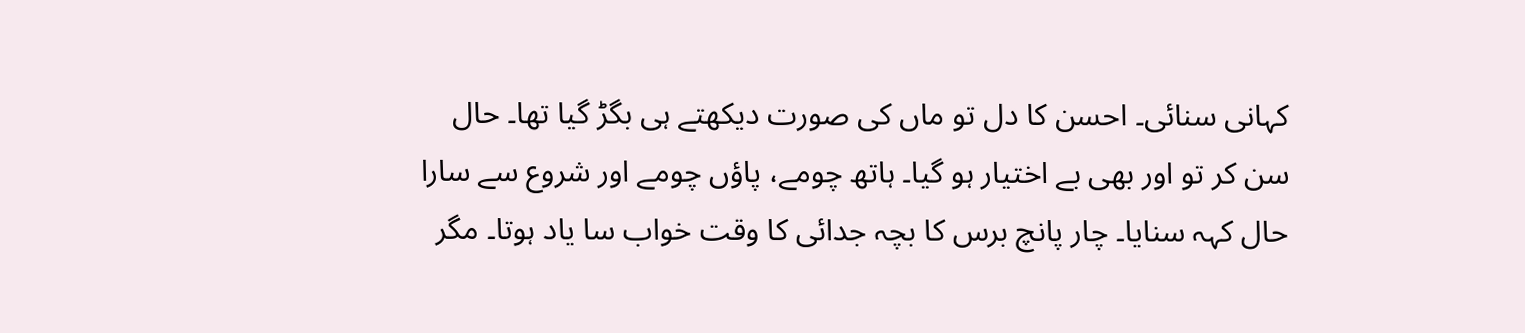کہانی سنائی۔ احسن کا دل تو ماں کی صورت دیکھتے ہی بگڑ گیا تھا۔ حال سن کر تو اور بھی بے اختیار ہو گیا۔ ہاتھ چومے، پاؤں چومے اور شروع سے سارا حال کہہ سنایا۔ چار پانچ برس کا بچہ جدائی کا وقت خواب سا یاد ہوتا۔ مگر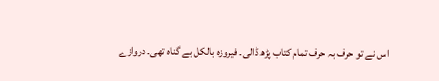اس نے تو حرف بہ حرف تمام کتاب پڑھ ڈالی۔ فیروزہ بالکل بے گناہ تھی۔ دروازے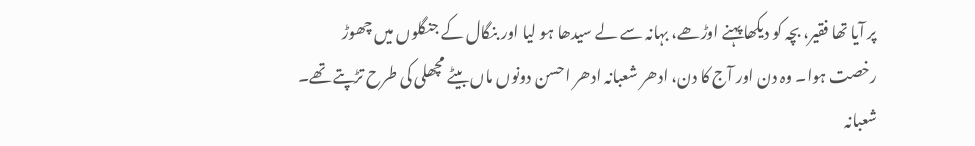پر آیا تھا فقیر، بچہ کو دیکھا پہنے اوڑھے، بہانہ سے لے سیدھا ہو لیا اور بنگال کے جنگلوں میں چھوڑ رخصت ہوا۔ وہ دن اور آج کا دن، ادھر شعبانہ ادھر احسن دونوں ماں بیٹے مچھلی کی طرح تڑپتے تھے۔ شعبانہ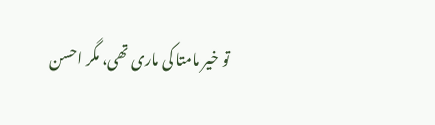تو خیر مامتا کی ماری تھی، مگر احسن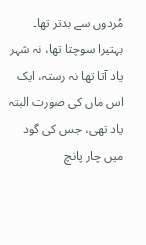مُردوں سے بدتر تھا۔ بہتیرا سوچتا تھا، نہ شہر یاد آتا تھا نہ رستہ، ایک اس ماں کی صورت البتہ یاد تھی، جس کی گود میں چار پانچ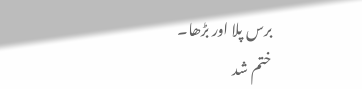برس پلا اور بڑھا۔
ختم شد